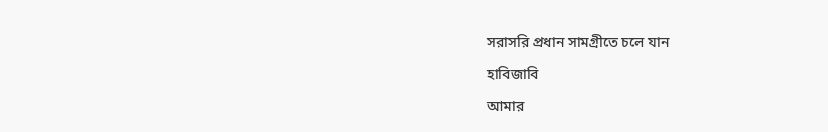সরাসরি প্রধান সামগ্রীতে চলে যান

হাবিজাবি

আমার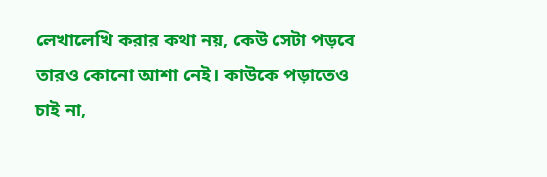লেখালেখি করার কথা নয়, কেউ সেটা পড়বে তারও কোনো আশা নেই। কাউকে পড়াতেও চাই না,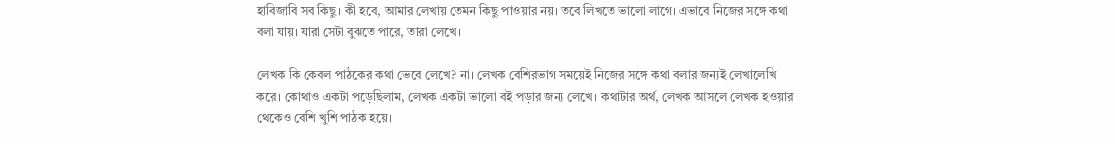হাবিজাবি সব কিছু। কী হবে, আমার লেখায় তেমন কিছু পাওয়ার নয়। তবে লিখতে ভালো লাগে। এভাবে নিজের সঙ্গে কথা বলা যায়। যারা সেটা বুঝতে পারে, তারা লেখে।

লেখক কি কেবল পাঠকের কথা ভেবে লেখে? না। লেখক বেশিরভাগ সময়েই নিজের সঙ্গে কথা বলার জন্যই লেখালেখি করে। কোথাও একটা পড়েছিলাম, লেখক একটা ভালো বই পড়ার জন্য লেখে। কথাটার অর্থ, লেখক আসলে লেখক হওয়ার থেকেও বেশি খুশি পাঠক হয়ে।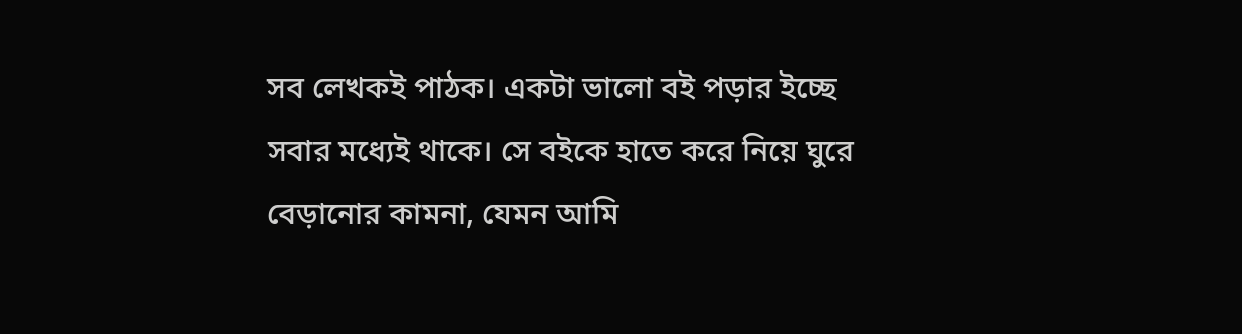সব লেখকই পাঠক। একটা ভালো বই পড়ার ইচ্ছে সবার মধ্যেই থাকে। সে বইকে হাতে করে নিয়ে ঘুরে বেড়ানোর কামনা, যেমন আমি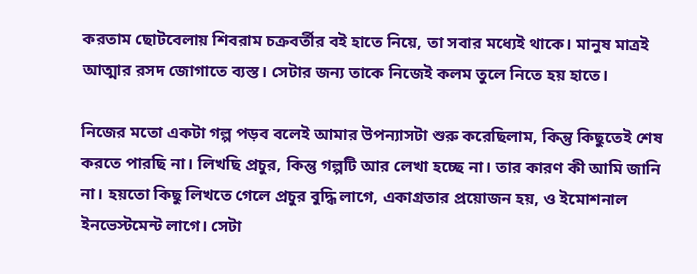করতাম ছোটবেলায় শিবরাম চক্রবর্তীর বই হাতে নিয়ে, তা সবার মধ্যেই থাকে। মানুষ মাত্রই আত্মার রসদ জোগাতে ব্যস্ত। সেটার জন্য তাকে নিজেই কলম তুলে নিতে হয় হাতে।

নিজের মতো একটা গল্প পড়ব বলেই আমার উপন্যাসটা শুরু করেছিলাম, কিন্তু কিছুতেই শেষ করতে পারছি না। লিখছি প্রচুর, কিন্তু গল্পটি আর লেখা হচ্ছে না। তার কারণ কী আমি জানি না। হয়তো কিছু লিখতে গেলে প্রচুর বুদ্ধি লাগে, একাগ্রতার প্রয়োজন হয়, ও ইমোশনাল ইনভেস্টমেন্ট লাগে। সেটা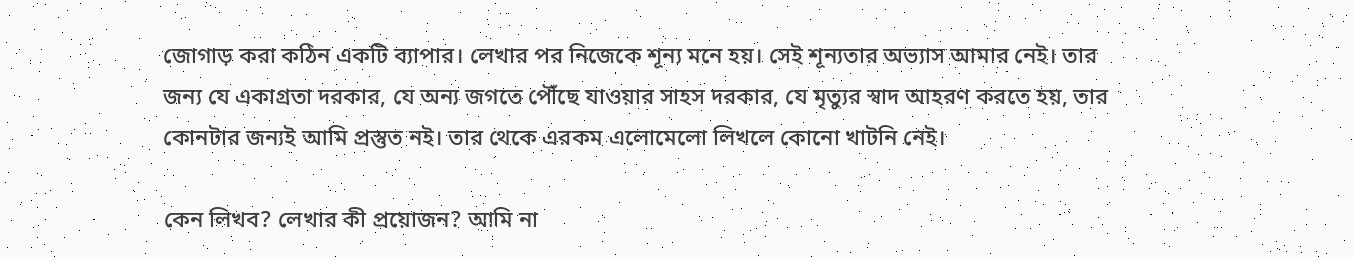জোগাড় করা কঠিন একটি ব্যাপার। লেখার পর নিজেকে শূন্য মনে হয়। সেই শূন্যতার অভ্যাস আমার নেই। তার জন্য যে একাগ্রতা দরকার, যে অন্য জগতে পৌঁছে যাওয়ার সাহস দরকার, যে মৃত্যুর স্বাদ আহরণ করতে হয়, তার কোনটার জন্যই আমি প্রস্তুত নই। তার থেকে এরকম এলোমেলো লিখলে কোনো খাটনি নেই।

কেন লিখব? লেখার কী প্রয়োজন? আমি না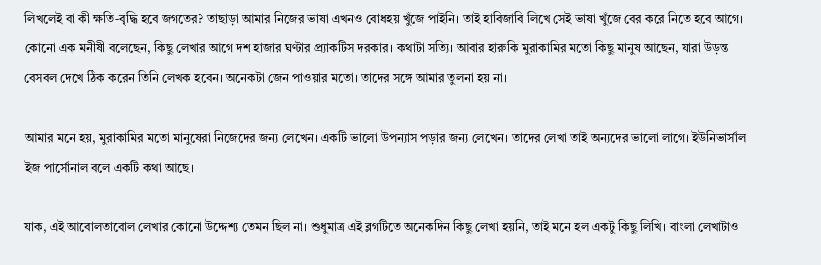লিখলেই বা কী ক্ষতি-বৃদ্ধি হবে জগতের? তাছাড়া আমার নিজের ভাষা এখনও বোধহয় খুঁজে পাইনি। তাই হাবিজাবি লিখে সেই ভাষা খুঁজে বের করে নিতে হবে আগে। কোনো এক মনীষী বলেছেন, কিছু লেখার আগে দশ হাজার ঘণ্টার প্র্যাকটিস দরকার। কথাটা সত্যি। আবার হারুকি মুরাকামির মতো কিছু মানুষ আছেন, যারা উড়ন্ত বেসবল দেখে ঠিক করেন তিনি লেখক হবেন। অনেকটা জেন পাওয়ার মতো। তাদের সঙ্গে আমার তুলনা হয় না।

আমার মনে হয়, মুরাকামির মতো মানুষেরা নিজেদের জন্য লেখেন। একটি ভালো উপন্যাস পড়ার জন্য লেখেন। তাদের লেখা তাই অন্যদের ভালো লাগে। ইউনিভার্সাল ইজ পার্সোনাল বলে একটি কথা আছে।

যাক, এই আবোলতাবোল লেখার কোনো উদ্দেশ্য তেমন ছিল না। শুধুমাত্র এই ব্লগটিতে অনেকদিন কিছু লেখা হয়নি, তাই মনে হল একটু কিছু লিখি। বাংলা লেখাটাও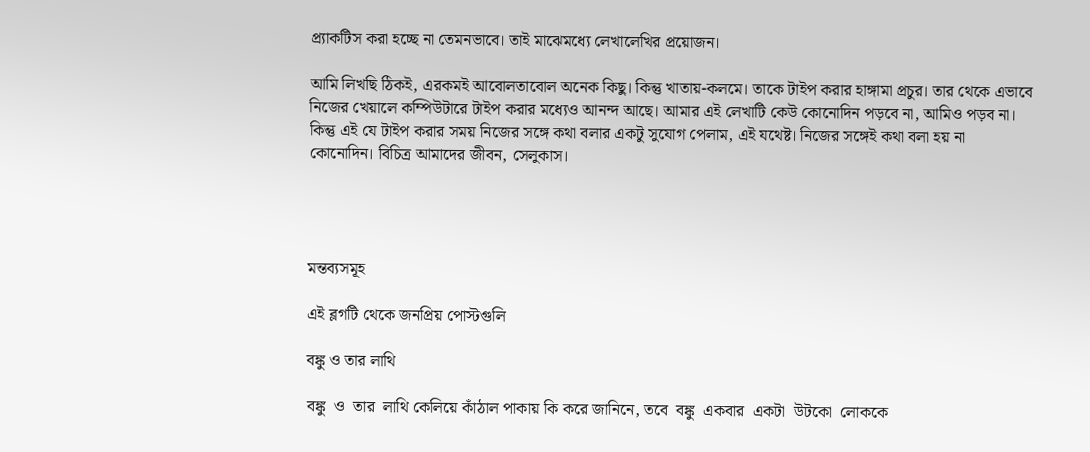প্র্যাকটিস করা হচ্ছে না তেমনভাবে। তাই মাঝেমধ্যে লেখালেখির প্রয়োজন।

আমি লিখছি ঠিকই, এরকমই আবোলতাবোল অনেক কিছু। কিন্তু খাতায়-কলমে। তাকে টাইপ করার হাঙ্গামা প্রচুর। তার থেকে এভাবে নিজের খেয়ালে কম্পিউটারে টাইপ করার মধ্যেও আনন্দ আছে। আমার এই লেখাটি কেউ কোনোদিন পড়বে না, আমিও পড়ব না। কিন্তু এই যে টাইপ করার সময় নিজের সঙ্গে কথা বলার একটু সুযোগ পেলাম, এই যথেষ্ট। নিজের সঙ্গেই কথা বলা হয় না কোনোদিন। বিচিত্র আমাদের জীবন, সেলুকাস।




মন্তব্যসমূহ

এই ব্লগটি থেকে জনপ্রিয় পোস্টগুলি

বঙ্কু ও তার লাথি

বঙ্কু  ও  তার  লাথি কেলিয়ে কাঁঠাল পাকায় কি করে জানিনে, তবে  বঙ্কু  একবার  একটা  উটকো  লোককে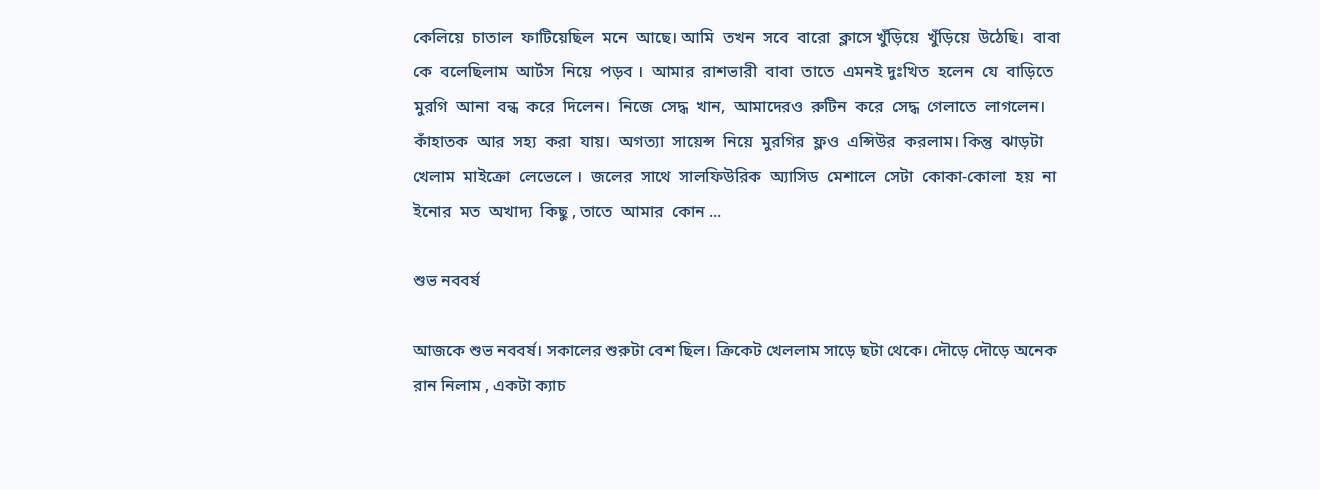কেলিয়ে  চাতাল  ফাটিয়েছিল  মনে  আছে। আমি  তখন  সবে  বারো  ক্লাসে খুঁড়িয়ে  খুঁড়িয়ে  উঠেছি।  বাবা  কে  বলেছিলাম  আর্টস  নিয়ে  পড়ব ।  আমার  রাশভারী  বাবা  তাতে  এমনই দুঃখিত  হলেন  যে  বাড়িতে  মুরগি  আনা  বন্ধ  করে  দিলেন।  নিজে  সেদ্ধ  খান,  আমাদেরও  রুটিন  করে  সেদ্ধ  গেলাতে  লাগলেন।  কাঁহাতক  আর  সহ্য  করা  যায়।  অগত্যা  সায়েন্স  নিয়ে  মুরগির  ফ্লও  এন্সিউর  করলাম। কিন্তু  ঝাড়টা  খেলাম  মাইক্রো  লেভেলে ।  জলের  সাথে  সালফিউরিক  অ্যাসিড  মেশালে  সেটা  কোকা-কোলা  হয়  না  ইনোর  মত  অখাদ্য  কিছু , তাতে  আমার  কোন ...

শুভ নববর্ষ

আজকে শুভ নববর্ষ। সকালের শুরুটা বেশ ছিল। ক্রিকেট খেললাম সাড়ে ছটা থেকে। দৌড়ে দৌড়ে অনেক রান নিলাম , একটা ক্যাচ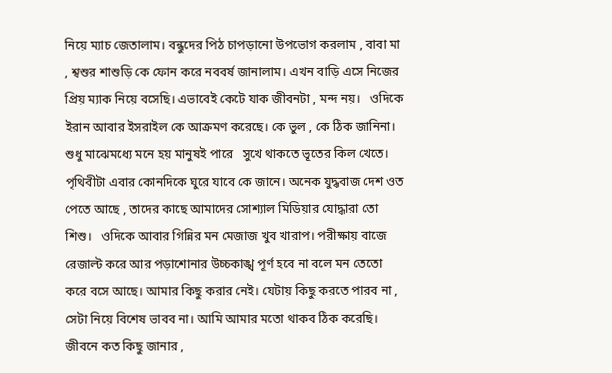নিয়ে ম্যাচ জেতালাম। বন্ধুদের পিঠ চাপড়ানো উপভোগ করলাম , বাবা মা , শ্বশুর শাশুড়ি কে ফোন করে নববর্ষ জানালাম। এখন বাড়ি এসে নিজের প্রিয় ম্যাক নিয়ে বসেছি। এভাবেই কেটে যাক জীবনটা , মন্দ নয়।   ওদিকে ইরান আবার ইসরাইল কে আক্রমণ করেছে। কে ভুল , কে ঠিক জানিনা। শুধু মাঝেমধ্যে মনে হয় মানুষই পারে   সুখে থাকতে ভূতের কিল খেতে। পৃথিবীটা এবার কোনদিকে ঘুরে যাবে কে জানে। অনেক যুদ্ধবাজ দেশ ওত পেতে আছে , তাদের কাছে আমাদের সোশ্যাল মিডিয়ার যোদ্ধারা তো শিশু।   ওদিকে আবার গিন্নির মন মেজাজ খুব খারাপ। পরীক্ষায় বাজে রেজাল্ট করে আর পড়াশোনার উচ্চকাঙ্খ পূর্ণ হবে না বলে মন তেতো করে বসে আছে। আমার কিছু করার নেই। যেটায় কিছু করতে পারব না , সেটা নিয়ে বিশেষ ভাবব না। আমি আমার মতো থাকব ঠিক করেছি। জীবনে কত কিছু জানার ,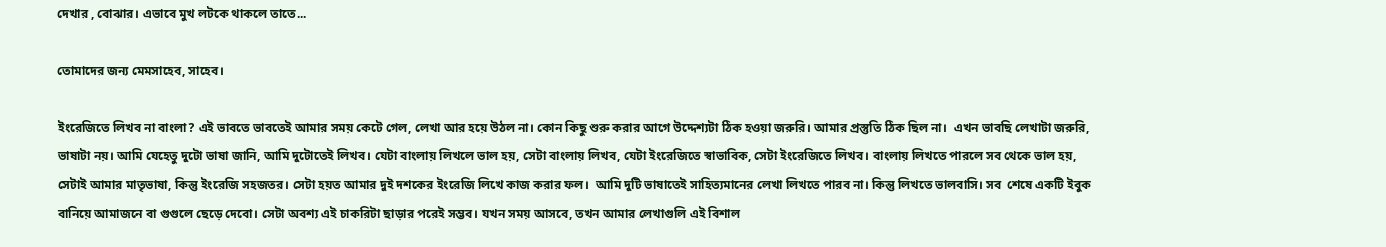দেখার , বোঝার। এভাবে মুখ লটকে থাকলে তাতে...

তোমাদের জন্য মেমসাহেব, সাহেব।

ইংরেজিতে লিখব না বাংলা? এই ভাবতে ভাবতেই আমার সময় কেটে গেল, লেখা আর হয়ে উঠল না। কোন কিছু শুরু করার আগে উদ্দেশ্যটা ঠিক হওয়া জরুরি। আমার প্রস্তুতি ঠিক ছিল না।  এখন ভাবছি লেখাটা জরুরি, ভাষাটা নয়। আমি যেহেতু দুটো ভাষা জানি, আমি দুটোতেই লিখব। যেটা বাংলায় লিখলে ভাল হয়, সেটা বাংলায় লিখব, যেটা ইংরেজিতে স্বাভাবিক, সেটা ইংরেজিতে লিখব। বাংলায় লিখতে পারলে সব থেকে ভাল হয়, সেটাই আমার মাতৃভাষা, কিন্তু ইংরেজি সহজতর। সেটা হয়ত আমার দুই দশকের ইংরেজি লিখে কাজ করার ফল।  আমি দুটি ভাষাতেই সাহিত্যমানের লেখা লিখতে পারব না। কিন্তু লিখতে ভালবাসি। সব  শেষে একটি ইবুক বানিয়ে আমাজনে বা গুগুলে ছেড়ে দেবো। সেটা অবশ্য এই চাকরিটা ছাড়ার পরেই সম্ভব। যখন সময় আসবে, তখন আমার লেখাগুলি এই বিশাল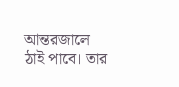আন্তরজালে ঠাই পাবে। তার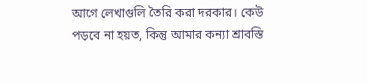আগে লেখাগুলি তৈরি করা দরকার। কেউ পড়বে না হয়ত, কিন্তু আমার কন্যা শ্রাবস্তি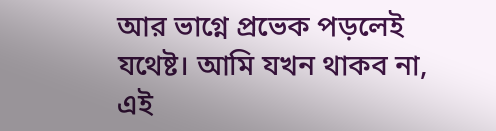আর ভাগ্নে প্রভেক পড়লেই যথেষ্ট। আমি যখন থাকব না, এই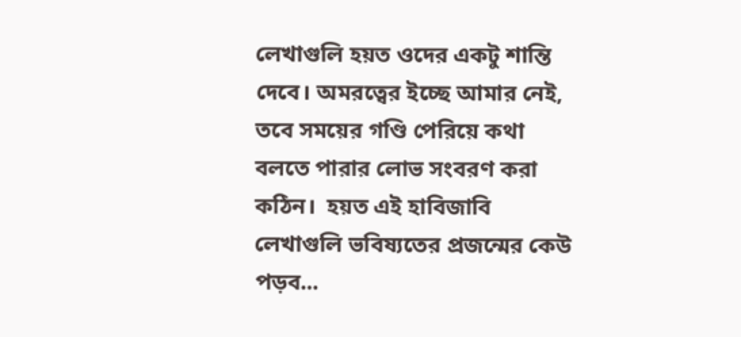লেখাগুলি হয়ত ওদের একটু শান্তি দেবে। অমরত্বের ইচ্ছে আমার নেই, তবে সময়ের গণ্ডি পেরিয়ে কথা বলতে পারার লোভ সংবরণ করা কঠিন।  হয়ত এই হাবিজাবি লেখাগুলি ভবিষ্যতের প্রজন্মের কেউ পড়ব...